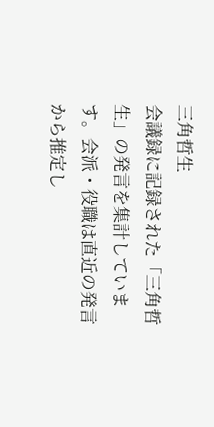三角哲生
会議録に記録された「三角哲生」の発言を集計しています。会派・役職は直近の発言から推定し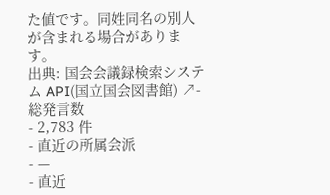た値です。同姓同名の別人が含まれる場合があります。
出典: 国会会議録検索システム API(国立国会図書館) ↗- 総発言数
- 2,783 件
- 直近の所属会派
- —
- 直近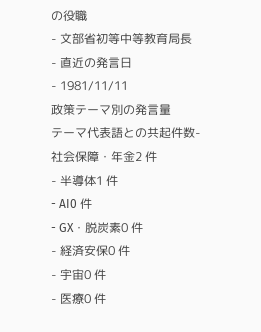の役職
- 文部省初等中等教育局長
- 直近の発言日
- 1981/11/11
政策テーマ別の発言量
テーマ代表語との共起件数- 社会保障・年金2 件
- 半導体1 件
- AI0 件
- GX・脱炭素0 件
- 経済安保0 件
- 宇宙0 件
- 医療0 件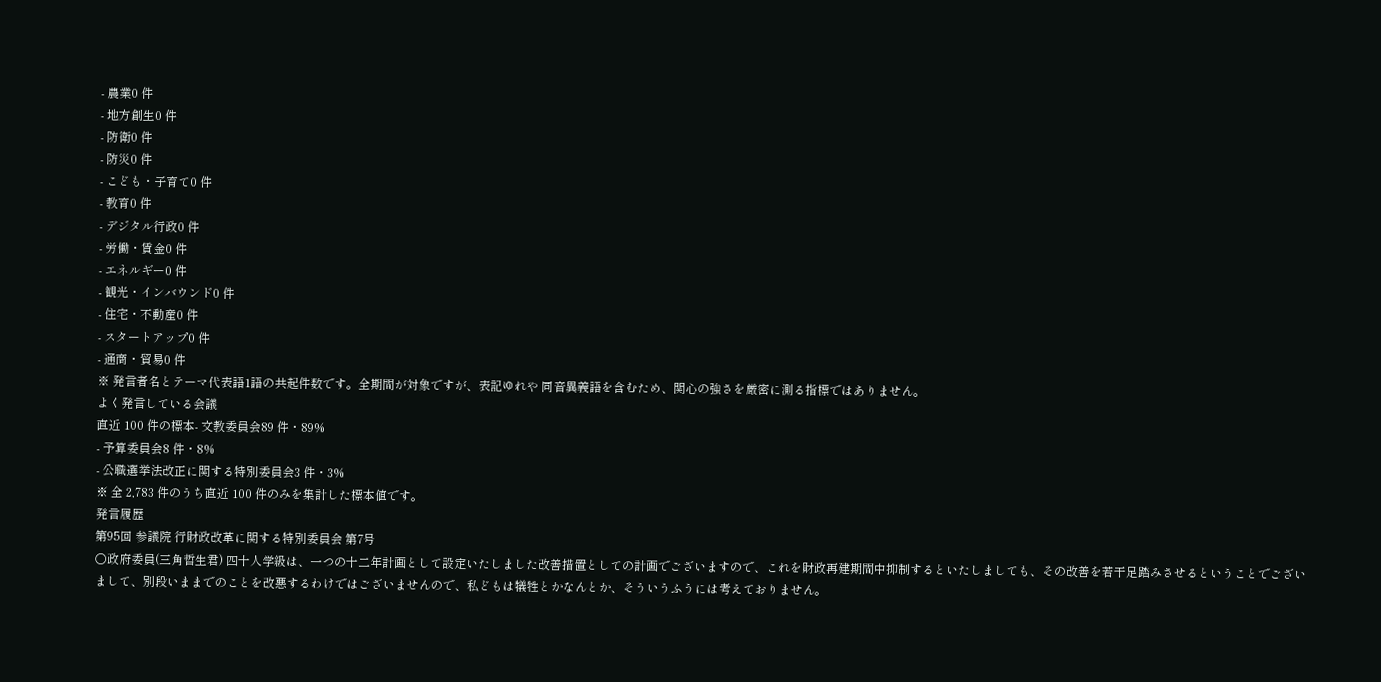- 農業0 件
- 地方創生0 件
- 防衛0 件
- 防災0 件
- こども・子育て0 件
- 教育0 件
- デジタル行政0 件
- 労働・賃金0 件
- エネルギー0 件
- 観光・インバウンド0 件
- 住宅・不動産0 件
- スタートアップ0 件
- 通商・貿易0 件
※ 発言者名とテーマ代表語1語の共起件数です。全期間が対象ですが、表記ゆれや 同音異義語を含むため、関心の強さを厳密に測る指標ではありません。
よく発言している会議
直近 100 件の標本- 文教委員会89 件・89%
- 予算委員会8 件・8%
- 公職選挙法改正に関する特別委員会3 件・3%
※ 全 2,783 件のうち直近 100 件のみを集計した標本値です。
発言履歴
第95回 参議院 行財政改革に関する特別委員会 第7号
○政府委員(三角哲生君) 四十人学級は、一つの十二年計画として設定いたしました改善措置としての計画でございますので、これを財政再建期間中抑制するといたしましても、その改善を若干足踏みさせるということでございまして、別段いままでのことを改悪するわけではございませんので、私どもは犠牲とかなんとか、そういうふうには考えておりません。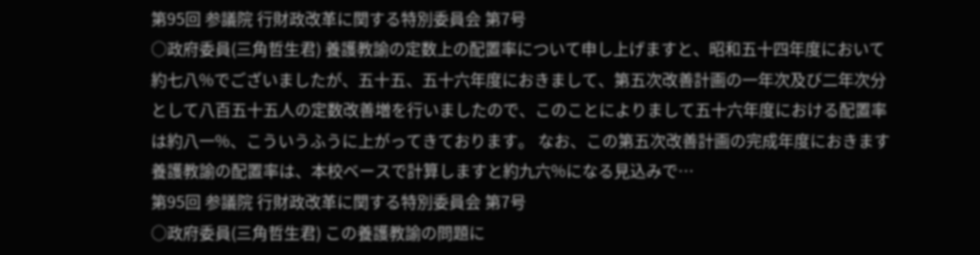第95回 参議院 行財政改革に関する特別委員会 第7号
○政府委員(三角哲生君) 養護教諭の定数上の配置率について申し上げますと、昭和五十四年度において約七八%でございましたが、五十五、五十六年度におきまして、第五次改善計画の一年次及び二年次分として八百五十五人の定数改善増を行いましたので、このことによりまして五十六年度における配置率は約八一%、こういうふうに上がってきております。 なお、この第五次改善計画の完成年度におきます養護教諭の配置率は、本校ベースで計算しますと約九六%になる見込みで…
第95回 参議院 行財政改革に関する特別委員会 第7号
○政府委員(三角哲生君) この養護教諭の問題に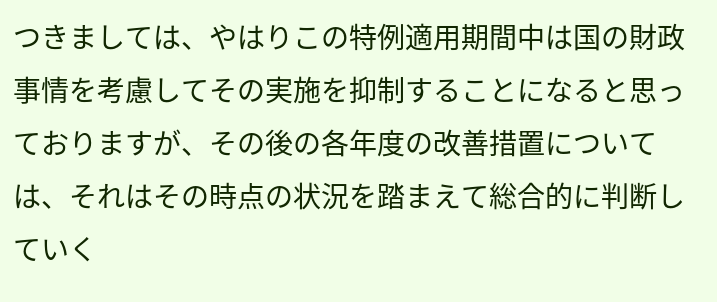つきましては、やはりこの特例適用期間中は国の財政事情を考慮してその実施を抑制することになると思っておりますが、その後の各年度の改善措置については、それはその時点の状況を踏まえて総合的に判断していく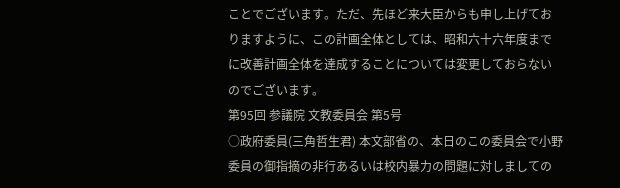ことでございます。ただ、先ほど来大臣からも申し上げておりますように、この計画全体としては、昭和六十六年度までに改善計画全体を達成することについては変更しておらないのでございます。
第95回 参議院 文教委員会 第5号
○政府委員(三角哲生君) 本文部省の、本日のこの委員会で小野委員の御指摘の非行あるいは校内暴力の問題に対しましての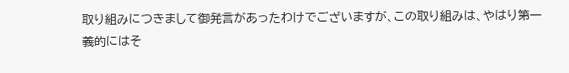取り組みにつきまして御発言があったわけでございますが、この取り組みは、やはり第一義的にはそ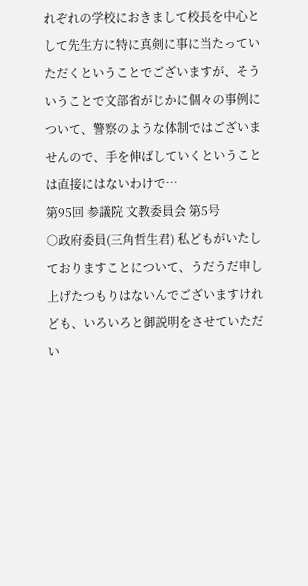れぞれの学校におきまして校長を中心として先生方に特に真剣に事に当たっていただくということでございますが、そういうことで文部省がじかに個々の事例について、警察のような体制ではございませんので、手を伸ばしていくということは直接にはないわけで…
第95回 参議院 文教委員会 第5号
○政府委員(三角哲生君) 私どもがいたしておりますことについて、うだうだ申し上げたつもりはないんでございますけれども、いろいろと御説明をさせていただい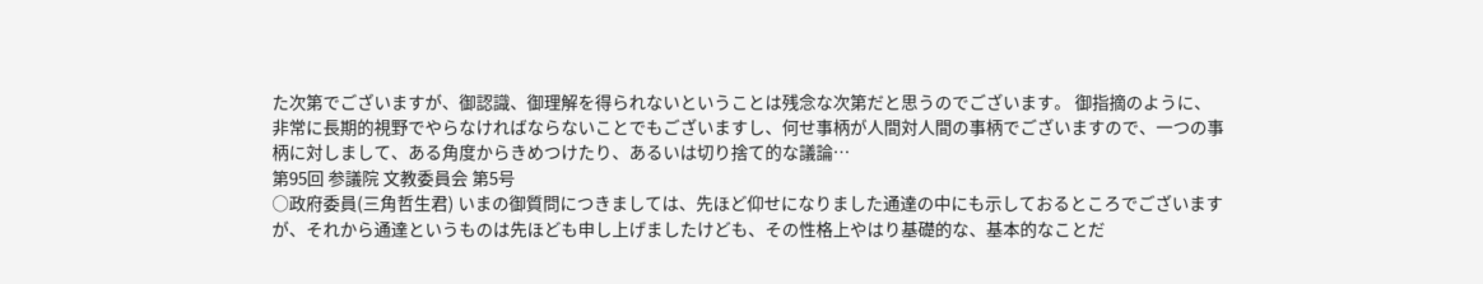た次第でございますが、御認識、御理解を得られないということは残念な次第だと思うのでございます。 御指摘のように、非常に長期的視野でやらなければならないことでもございますし、何せ事柄が人間対人間の事柄でございますので、一つの事柄に対しまして、ある角度からきめつけたり、あるいは切り捨て的な議論…
第95回 参議院 文教委員会 第5号
○政府委員(三角哲生君) いまの御質問につきましては、先ほど仰せになりました通達の中にも示しておるところでございますが、それから通達というものは先ほども申し上げましたけども、その性格上やはり基礎的な、基本的なことだ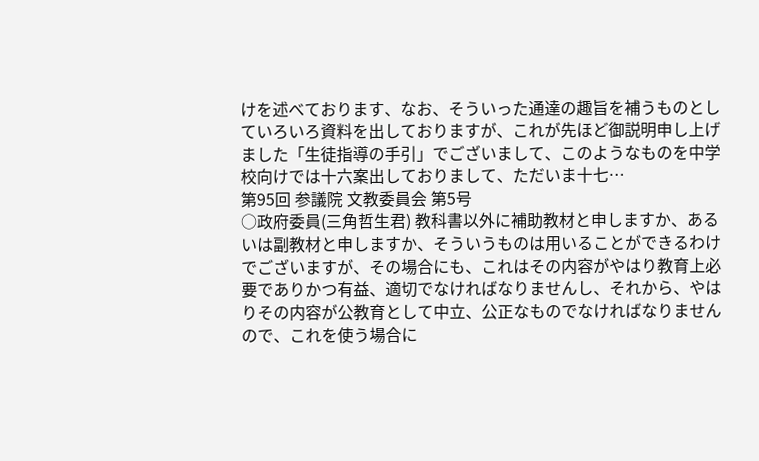けを述べております、なお、そういった通達の趣旨を補うものとしていろいろ資料を出しておりますが、これが先ほど御説明申し上げました「生徒指導の手引」でございまして、このようなものを中学校向けでは十六案出しておりまして、ただいま十七…
第95回 参議院 文教委員会 第5号
○政府委員(三角哲生君) 教科書以外に補助教材と申しますか、あるいは副教材と申しますか、そういうものは用いることができるわけでございますが、その場合にも、これはその内容がやはり教育上必要でありかつ有益、適切でなければなりませんし、それから、やはりその内容が公教育として中立、公正なものでなければなりませんので、これを使う場合に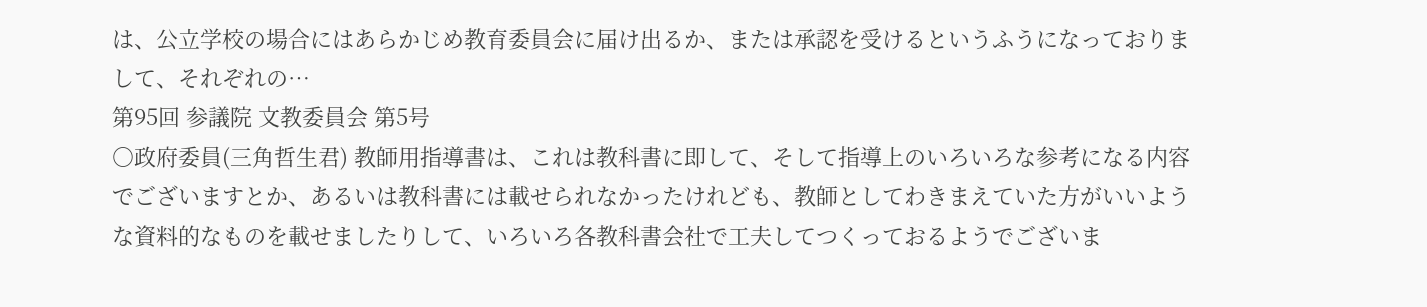は、公立学校の場合にはあらかじめ教育委員会に届け出るか、または承認を受けるというふうになっておりまして、それぞれの…
第95回 参議院 文教委員会 第5号
○政府委員(三角哲生君) 教師用指導書は、これは教科書に即して、そして指導上のいろいろな参考になる内容でございますとか、あるいは教科書には載せられなかったけれども、教師としてわきまえていた方がいいような資料的なものを載せましたりして、いろいろ各教科書会社で工夫してつくっておるようでございま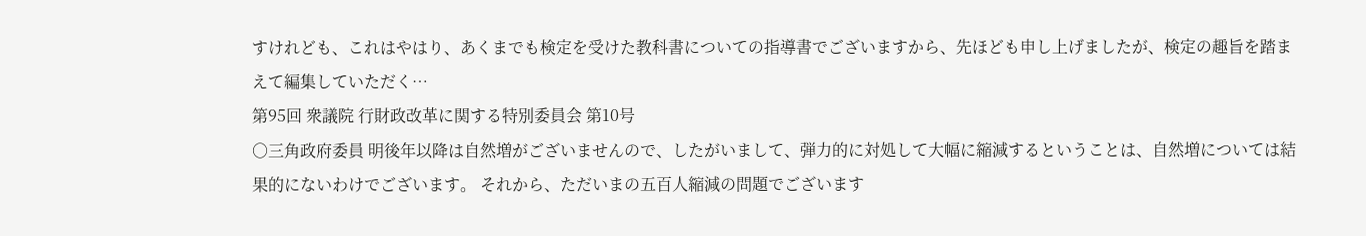すけれども、これはやはり、あくまでも検定を受けた教科書についての指導書でございますから、先ほども申し上げましたが、検定の趣旨を踏まえて編集していただく…
第95回 衆議院 行財政改革に関する特別委員会 第10号
○三角政府委員 明後年以降は自然増がございませんので、したがいまして、弾力的に対処して大幅に縮減するということは、自然増については結果的にないわけでございます。 それから、ただいまの五百人縮減の問題でございます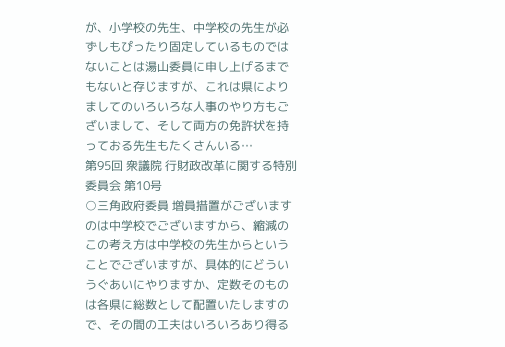が、小学校の先生、中学校の先生が必ずしもぴったり固定しているものではないことは湯山委員に申し上げるまでもないと存じますが、これは県によりましてのいろいろな人事のやり方もございまして、そして両方の免許状を持っておる先生もたくさんいる…
第95回 衆議院 行財政改革に関する特別委員会 第10号
○三角政府委員 増員措置がございますのは中学校でございますから、縮減のこの考え方は中学校の先生からということでございますが、具体的にどういうぐあいにやりますか、定数そのものは各県に総数として配置いたしますので、その間の工夫はいろいろあり得る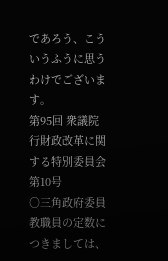であろう、こういうふうに思うわけでございます。
第95回 衆議院 行財政改革に関する特別委員会 第10号
○三角政府委員 教職員の定数につきましては、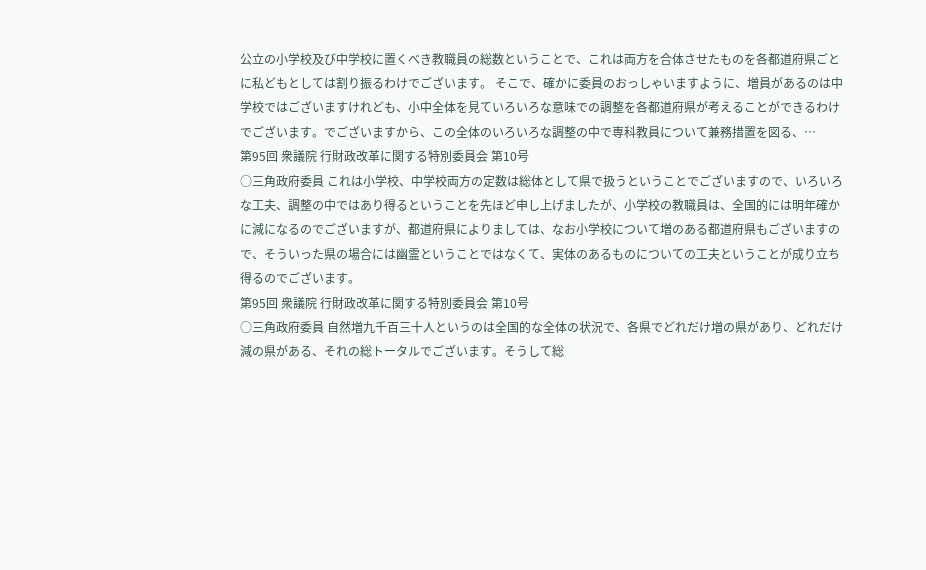公立の小学校及び中学校に置くべき教職員の総数ということで、これは両方を合体させたものを各都道府県ごとに私どもとしては割り振るわけでございます。 そこで、確かに委員のおっしゃいますように、増員があるのは中学校ではございますけれども、小中全体を見ていろいろな意味での調整を各都道府県が考えることができるわけでございます。でございますから、この全体のいろいろな調整の中で専科教員について兼務措置を図る、…
第95回 衆議院 行財政改革に関する特別委員会 第10号
○三角政府委員 これは小学校、中学校両方の定数は総体として県で扱うということでございますので、いろいろな工夫、調整の中ではあり得るということを先ほど申し上げましたが、小学校の教職員は、全国的には明年確かに減になるのでございますが、都道府県によりましては、なお小学校について増のある都道府県もございますので、そういった県の場合には幽霊ということではなくて、実体のあるものについての工夫ということが成り立ち得るのでございます。
第95回 衆議院 行財政改革に関する特別委員会 第10号
○三角政府委員 自然増九千百三十人というのは全国的な全体の状況で、各県でどれだけ増の県があり、どれだけ減の県がある、それの総トータルでございます。そうして総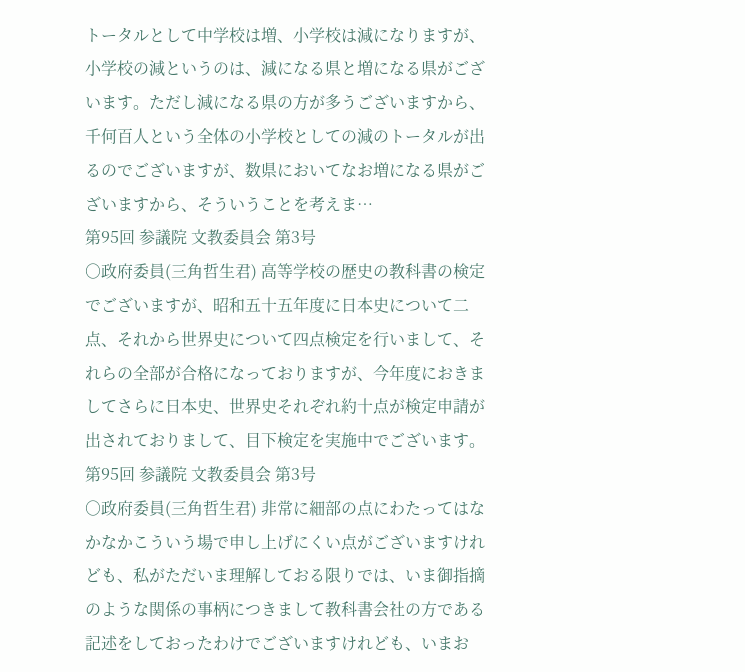トータルとして中学校は増、小学校は減になりますが、小学校の減というのは、減になる県と増になる県がございます。ただし減になる県の方が多うございますから、千何百人という全体の小学校としての減のトータルが出るのでございますが、数県においてなお増になる県がございますから、そういうことを考えま…
第95回 参議院 文教委員会 第3号
○政府委員(三角哲生君) 高等学校の歴史の教科書の検定でございますが、昭和五十五年度に日本史について二点、それから世界史について四点検定を行いまして、それらの全部が合格になっておりますが、今年度におきましてさらに日本史、世界史それぞれ約十点が検定申請が出されておりまして、目下検定を実施中でございます。
第95回 参議院 文教委員会 第3号
○政府委員(三角哲生君) 非常に細部の点にわたってはなかなかこういう場で申し上げにくい点がございますけれども、私がただいま理解しておる限りでは、いま御指摘のような関係の事柄につきまして教科書会社の方である記述をしておったわけでございますけれども、いまお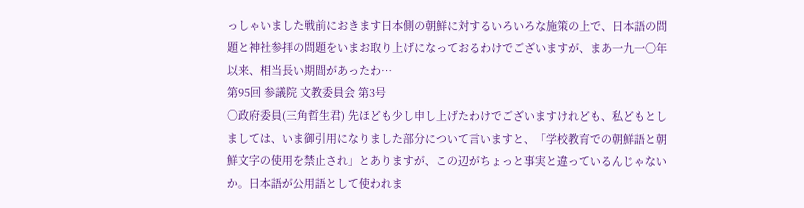っしゃいました戦前におきます日本側の朝鮮に対するいろいろな施策の上で、日本語の問題と神社参拝の問題をいまお取り上げになっておるわけでございますが、まあ一九一〇年以来、相当長い期間があったわ…
第95回 参議院 文教委員会 第3号
○政府委員(三角哲生君) 先ほども少し申し上げたわけでございますけれども、私どもとしましては、いま御引用になりました部分について言いますと、「学校教育での朝鮮語と朝鮮文字の使用を禁止され」とありますが、この辺がちょっと事実と違っているんじゃないか。日本語が公用語として使われま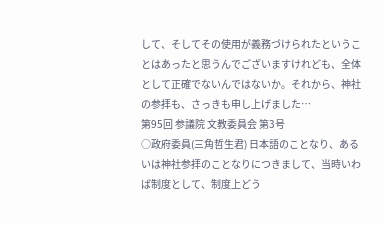して、そしてその使用が義務づけられたということはあったと思うんでございますけれども、全体として正確でないんではないか。それから、神社の参拝も、さっきも申し上げました…
第95回 参議院 文教委員会 第3号
○政府委員(三角哲生君) 日本語のことなり、あるいは神社参拝のことなりにつきまして、当時いわば制度として、制度上どう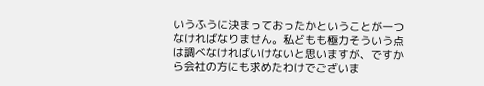いうふうに決まっておったかということが一つなければなりません。私どもも極力そういう点は調べなければいけないと思いますが、ですから会社の方にも求めたわけでございま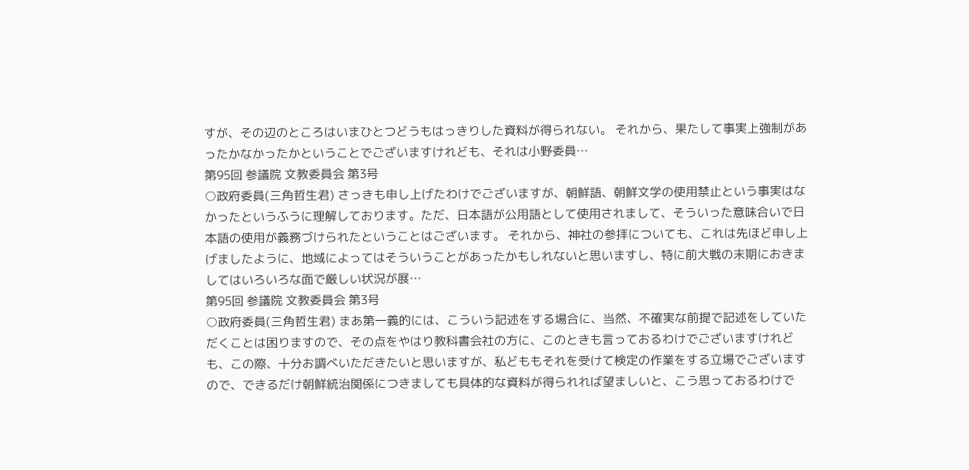すが、その辺のところはいまひとつどうもはっきりした資料が得られない。 それから、果たして事実上強制があったかなかったかということでございますけれども、それは小野委員…
第95回 参議院 文教委員会 第3号
○政府委員(三角哲生君) さっきも申し上げたわけでございますが、朝鮮語、朝鮮文学の使用禁止という事実はなかったというふうに理解しております。ただ、日本語が公用語として使用されまして、そういった意味合いで日本語の使用が義務づけられたということはございます。 それから、神社の参拝についても、これは先ほど申し上げましたように、地域によってはそういうことがあったかもしれないと思いますし、特に前大戦の末期におきましてはいろいろな面で厳しい状況が展…
第95回 参議院 文教委員会 第3号
○政府委員(三角哲生君) まあ第一義的には、こういう記述をする場合に、当然、不確実な前提で記述をしていただくことは困りますので、その点をやはり教科書会社の方に、このときも言っておるわけでございますけれども、この際、十分お調べいただきたいと思いますが、私どももそれを受けて検定の作業をする立場でございますので、できるだけ朝鮮統治関係につきましても具体的な資料が得られれば望ましいと、こう思っておるわけで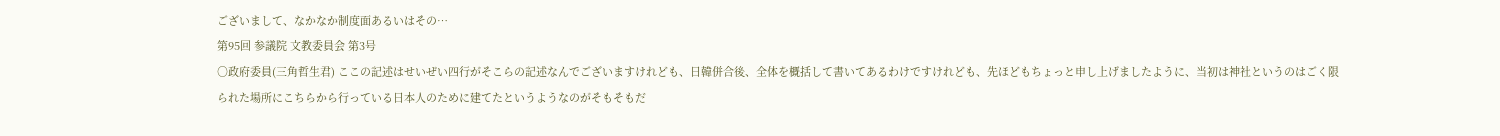ございまして、なかなか制度面あるいはその…
第95回 参議院 文教委員会 第3号
○政府委員(三角哲生君) ここの記述はせいぜい四行がそこらの記述なんでございますけれども、日韓併合後、全体を概括して書いてあるわけですけれども、先ほどもちょっと申し上げましたように、当初は神社というのはごく限られた場所にこちらから行っている日本人のために建てたというようなのがそもそもだ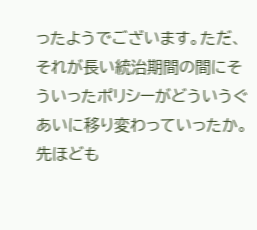ったようでございます。ただ、それが長い統治期間の間にそういったポリシーがどういうぐあいに移り変わっていったか。先ほども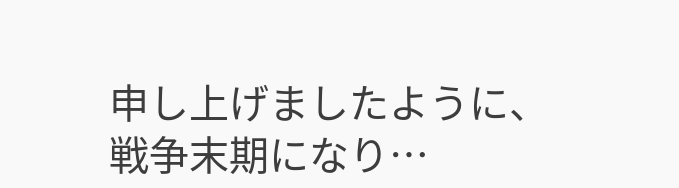申し上げましたように、戦争末期になり…